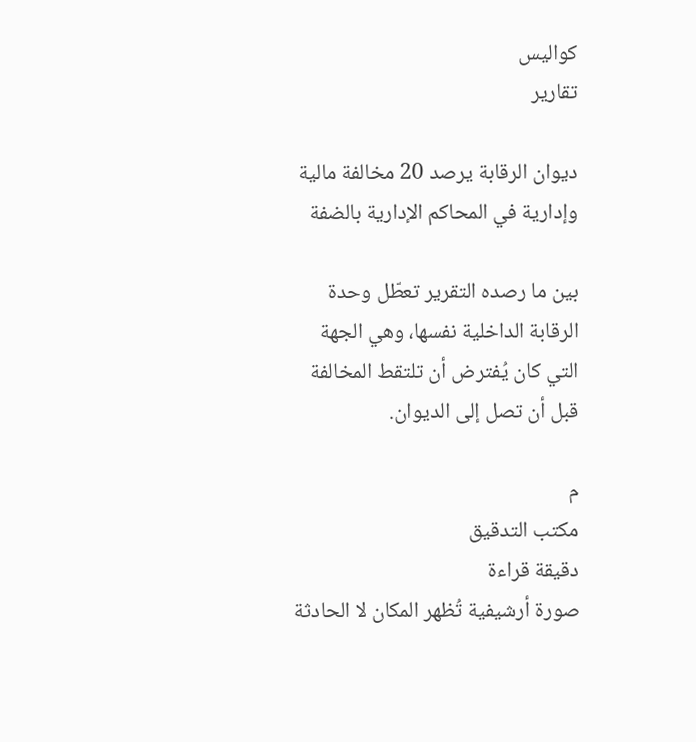كواليس
تقارير

ديوان الرقابة يرصد 20 مخالفة مالية وإدارية في المحاكم الإدارية بالضفة

بين ما رصده التقرير تعطّل وحدة الرقابة الداخلية نفسها، وهي الجهة التي كان يُفترض أن تلتقط المخالفة قبل أن تصل إلى الديوان.

م
مكتب التدقيق
دقيقة قراءة
صورة أرشيفية تُظهر المكان لا الحادثة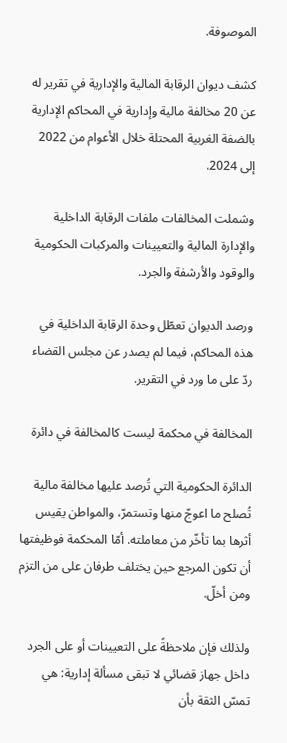الموصوفة.

كشف ديوان الرقابة المالية والإدارية في تقرير له عن 20 مخالفة مالية وإدارية في المحاكم الإدارية بالضفة الغربية المحتلة خلال الأعوام من 2022 إلى 2024.

وشملت المخالفات ملفات الرقابة الداخلية والإدارة المالية والتعيينات والمركبات الحكومية والوقود والأرشفة والجرد.

ورصد الديوان تعطّل وحدة الرقابة الداخلية في هذه المحاكم، فيما لم يصدر عن مجلس القضاء ردّ على ما ورد في التقرير.

المخالفة في محكمة ليست كالمخالفة في دائرة

الدائرة الحكومية التي تُرصد عليها مخالفة مالية تُصلح ما اعوجّ منها وتستمرّ، والمواطن يقيس أثرها بما تأخّر من معاملته. أمّا المحكمة فوظيفتها أن تكون المرجع حين يختلف طرفان على من التزم ومن أخلّ.

ولذلك فإن ملاحظةً على التعيينات أو على الجرد داخل جهاز قضائي لا تبقى مسألة إدارية: هي تمسّ الثقة بأن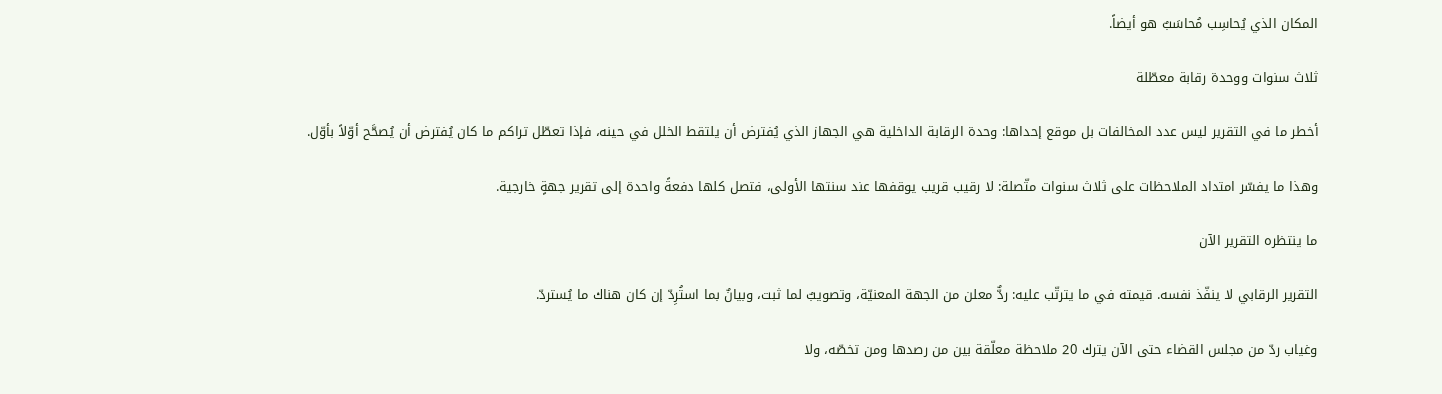المكان الذي يُحاسِب مُحاسَبٌ هو أيضاً.

ثلاث سنوات ووحدة رقابة معطّلة

أخطر ما في التقرير ليس عدد المخالفات بل موقع إحداها: وحدة الرقابة الداخلية هي الجهاز الذي يُفترض أن يلتقط الخلل في حينه، فإذا تعطّل تراكم ما كان يُفترض أن يُصحَّح أوّلاً بأوّل.

وهذا ما يفسّر امتداد الملاحظات على ثلاث سنوات متّصلة: لا رقيب قريب يوقفها عند سنتها الأولى، فتصل كلها دفعةً واحدة إلى تقرير جهةٍ خارجية.

ما ينتظره التقرير الآن

التقرير الرقابي لا ينفّذ نفسه. قيمته في ما يترتّب عليه: ردٌّ معلن من الجهة المعنيّة، وتصويبٌ لما ثبت، وبيانٌ بما استُرِدّ إن كان هناك ما يُستردّ.

وغياب ردّ من مجلس القضاء حتى الآن يترك 20 ملاحظة معلّقة بين من رصدها ومن تخصّه، ولا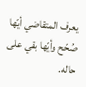يعرف المتقاضي أيّها صُحّح وأيّها بقي على حاله.